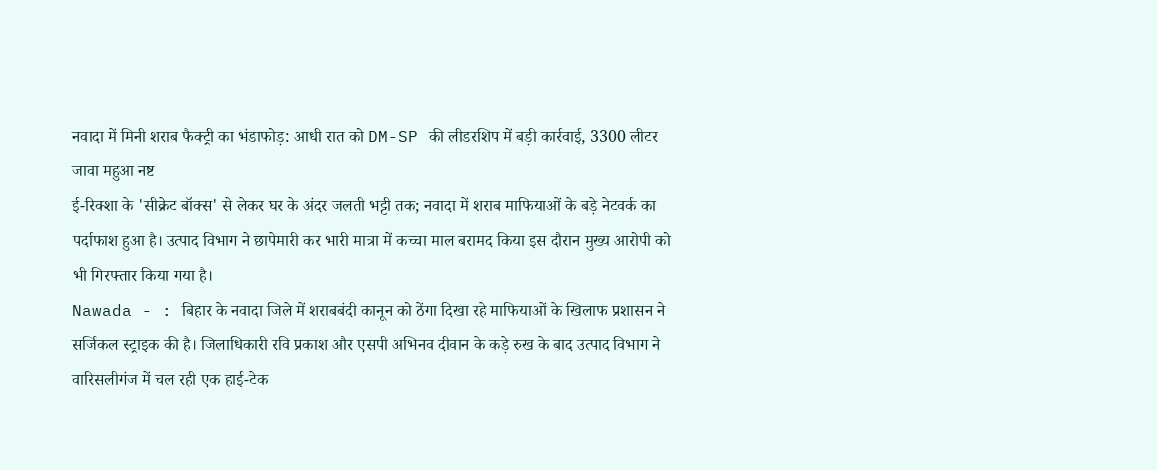नवादा में मिनी शराब फैक्ट्री का भंडाफोड़: आधी रात को DM-SP की लीडरशिप में बड़ी कार्रवाई, 3300 लीटर जावा महुआ नष्ट
ई-रिक्शा के 'सीक्रेट बॉक्स' से लेकर घर के अंदर जलती भट्टी तक; नवादा में शराब माफियाओं के बड़े नेटवर्क का पर्दाफाश हुआ है। उत्पाद विभाग ने छापेमारी कर भारी मात्रा में कच्चा माल बरामद किया इस दौरान मुख्य आरोपी को भी गिरफ्तार किया गया है।
Nawada - : बिहार के नवादा जिले में शराबबंदी कानून को ठेंगा दिखा रहे माफियाओं के खिलाफ प्रशासन ने सर्जिकल स्ट्राइक की है। जिलाधिकारी रवि प्रकाश और एसपी अभिनव दीवान के कड़े रुख के बाद उत्पाद विभाग ने वारिसलीगंज में चल रही एक हाई-टेक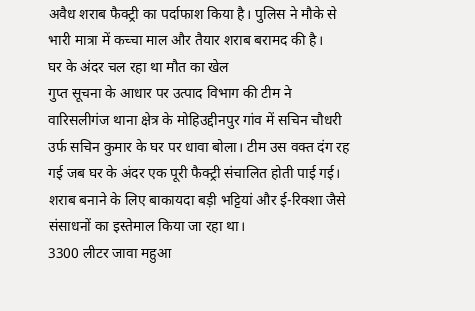अवैध शराब फैक्ट्री का पर्दाफाश किया है। पुलिस ने मौके से भारी मात्रा में कच्चा माल और तैयार शराब बरामद की है।
घर के अंदर चल रहा था मौत का खेल
गुप्त सूचना के आधार पर उत्पाद विभाग की टीम ने वारिसलीगंज थाना क्षेत्र के मोहिउद्दीनपुर गांव में सचिन चौधरी उर्फ सचिन कुमार के घर पर धावा बोला। टीम उस वक्त दंग रह गई जब घर के अंदर एक पूरी फैक्ट्री संचालित होती पाई गई। शराब बनाने के लिए बाकायदा बड़ी भट्टियां और ई-रिक्शा जैसे संसाधनों का इस्तेमाल किया जा रहा था।
3300 लीटर जावा महुआ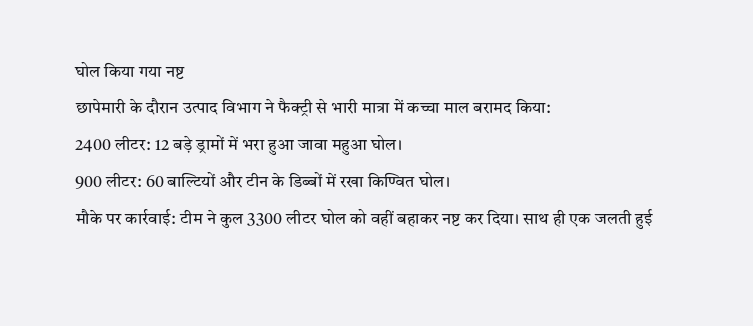घोल किया गया नष्ट
छापेमारी के दौरान उत्पाद विभाग ने फैक्ट्री से भारी मात्रा में कच्चा माल बरामद किया:
2400 लीटर: 12 बड़े ड्रामों में भरा हुआ जावा महुआ घोल।
900 लीटर: 60 बाल्टियों और टीन के डिब्बों में रखा किण्वित घोल।
मौके पर कार्रवाई: टीम ने कुल 3300 लीटर घोल को वहीं बहाकर नष्ट कर दिया। साथ ही एक जलती हुई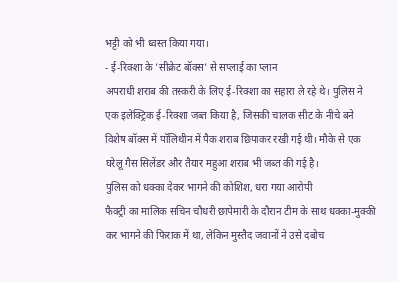भट्टी को भी ध्वस्त किया गया।
- ई-रिक्शा के 'सीक्रेट बॉक्स' से सप्लाई का प्लान
अपराधी शराब की तस्करी के लिए ई-रिक्शा का सहारा ले रहे थे। पुलिस ने एक इलेक्ट्रिक ई-रिक्शा जब्त किया है, जिसकी चालक सीट के नीचे बने विशेष बॉक्स में पॉलिथीन में पैक शराब छिपाकर रखी गई थी। मौके से एक घरेलू गैस सिलेंडर और तैयार महुआ शराब भी जब्त की गई है।
पुलिस को धक्का देकर भागने की कोशिश, धरा गया आरोपी
फैक्ट्री का मालिक सचिन चौधरी छापेमारी के दौरान टीम के साथ धक्का-मुक्की कर भागने की फिराक में था, लेकिन मुस्तैद जवानों ने उसे दबोच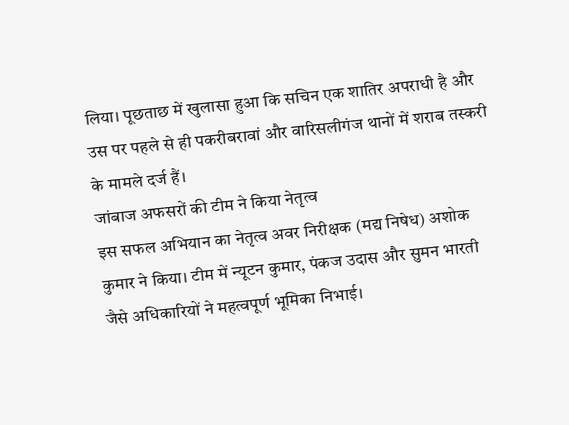लिया। पूछताछ में खुलासा हुआ कि सचिन एक शातिर अपराधी है और उस पर पहले से ही पकरीबरावां और वारिसलीगंज थानों में शराब तस्करी के मामले दर्ज हैं।
जांबाज अफसरों की टीम ने किया नेतृत्व
इस सफल अभियान का नेतृत्व अवर निरीक्षक (मद्य निषेध) अशोक कुमार ने किया। टीम में न्यूटन कुमार, पंकज उदास और सुमन भारती जैसे अधिकारियों ने महत्वपूर्ण भूमिका निभाई।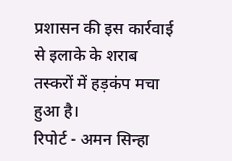प्रशासन की इस कार्रवाई से इलाके के शराब तस्करों में हड़कंप मचा हुआ है।
रिपोर्ट - अमन सिन्हा